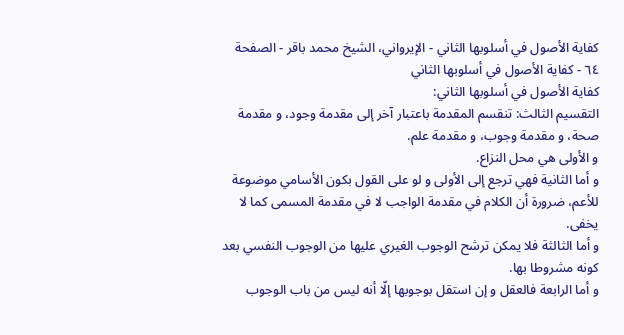كفاية الأصول في أسلوبها الثاني - الإيرواني، الشيخ محمد باقر - الصفحة ٦٤ - كفاية الأصول في أسلوبها الثاني
كفاية الأصول في أسلوبها الثاني:
التقسيم الثالث: تنقسم المقدمة باعتبار آخر إلى مقدمة وجود، و مقدمة صحة، و مقدمة وجوب، و مقدمة علم.
و الأولى هي محل النزاع.
و أما الثانية فهي ترجع إلى الأولى و لو على القول بكون الأسامي موضوعة للأعم، ضرورة أن الكلام في مقدمة الواجب لا في مقدمة المسمى كما لا يخفى.
و أما الثالثة فلا يمكن ترشح الوجوب الغيري عليها من الوجوب النفسي بعد كونه مشروطا بها.
و أما الرابعة فالعقل و إن استقل بوجوبها إلّا أنه ليس من باب الوجوب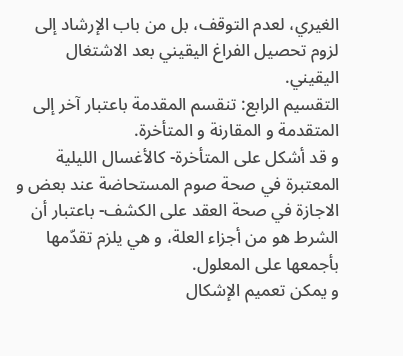الغيري، لعدم التوقف، بل من باب الإرشاد إلى لزوم تحصيل الفراغ اليقيني بعد الاشتغال اليقيني.
التقسيم الرابع: تنقسم المقدمة باعتبار آخر إلى المتقدمة و المقارنة و المتأخرة.
و قد أشكل على المتأخرة- كالأغسال الليلية المعتبرة في صحة صوم المستحاضة عند بعض و الاجازة في صحة العقد على الكشف- باعتبار أن الشرط هو من أجزاء العلة، و هي يلزم تقدّمها بأجمعها على المعلول.
و يمكن تعميم الإشكال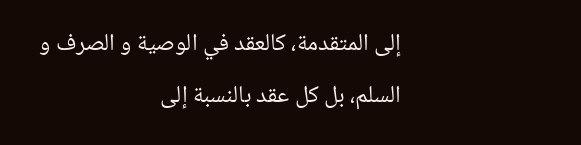إلى المتقدمة، كالعقد في الوصية و الصرف و السلم، بل كل عقد بالنسبة إلى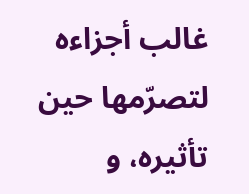غالب أجزاءه لتصرّمها حين تأثيره، و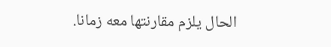الحال يلزم مقارنتها معه زمانا.